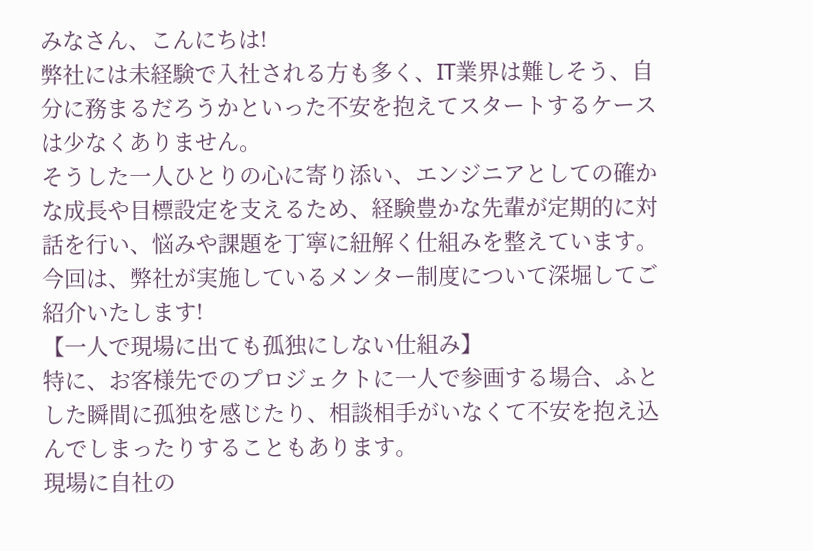みなさん、こんにちは!
弊社には未経験で入社される方も多く、IT業界は難しそう、自分に務まるだろうかといった不安を抱えてスタートするケースは少なくありません。
そうした一人ひとりの心に寄り添い、エンジニアとしての確かな成長や目標設定を支えるため、経験豊かな先輩が定期的に対話を行い、悩みや課題を丁寧に紐解く仕組みを整えています。
今回は、弊社が実施しているメンター制度について深堀してご紹介いたします!
【一人で現場に出ても孤独にしない仕組み】
特に、お客様先でのプロジェクトに一人で参画する場合、ふとした瞬間に孤独を感じたり、相談相手がいなくて不安を抱え込んでしまったりすることもあります。
現場に自社の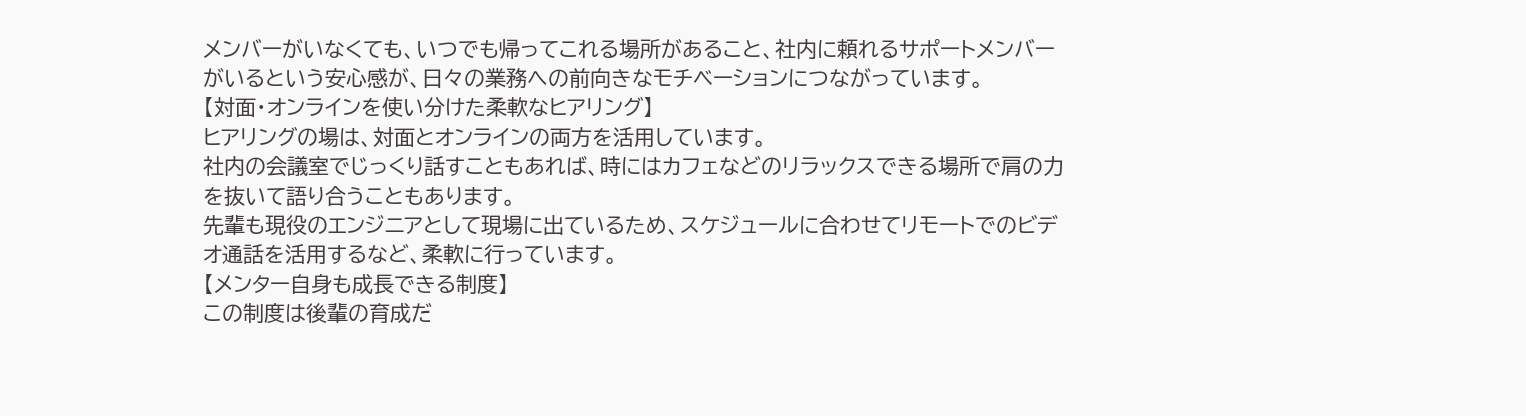メンバーがいなくても、いつでも帰ってこれる場所があること、社内に頼れるサポートメンバーがいるという安心感が、日々の業務への前向きなモチベーションにつながっています。
【対面・オンラインを使い分けた柔軟なヒアリング】
ヒアリングの場は、対面とオンラインの両方を活用しています。
社内の会議室でじっくり話すこともあれば、時にはカフェなどのリラックスできる場所で肩の力を抜いて語り合うこともあります。
先輩も現役のエンジニアとして現場に出ているため、スケジュールに合わせてリモートでのビデオ通話を活用するなど、柔軟に行っています。
【メンター自身も成長できる制度】
この制度は後輩の育成だ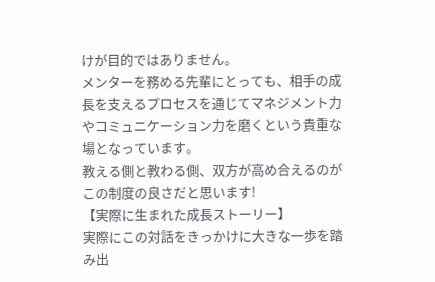けが目的ではありません。
メンターを務める先輩にとっても、相手の成長を支えるプロセスを通じてマネジメント力やコミュニケーション力を磨くという貴重な場となっています。
教える側と教わる側、双方が高め合えるのがこの制度の良さだと思います!
【実際に生まれた成長ストーリー】
実際にこの対話をきっかけに大きな一歩を踏み出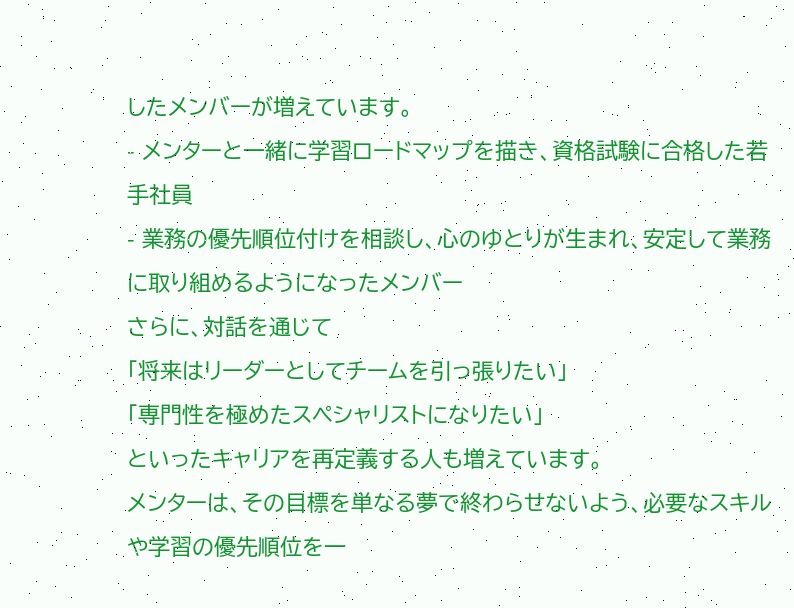したメンバーが増えています。
- メンターと一緒に学習ロードマップを描き、資格試験に合格した若手社員
- 業務の優先順位付けを相談し、心のゆとりが生まれ、安定して業務に取り組めるようになったメンバー
さらに、対話を通じて
「将来はリーダーとしてチームを引っ張りたい」
「専門性を極めたスペシャリストになりたい」
といったキャリアを再定義する人も増えています。
メンターは、その目標を単なる夢で終わらせないよう、必要なスキルや学習の優先順位を一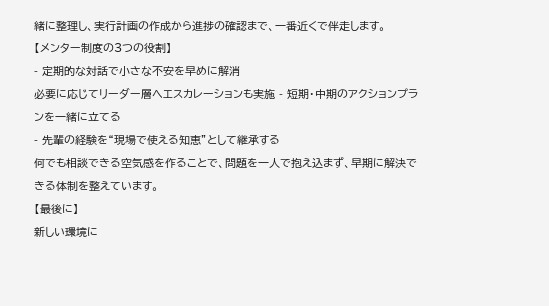緒に整理し、実行計画の作成から進捗の確認まで、一番近くで伴走します。
【メンター制度の3つの役割】
- 定期的な対話で小さな不安を早めに解消
必要に応じてリーダー層へエスカレーションも実施 - 短期・中期のアクションプランを一緒に立てる
- 先輩の経験を“現場で使える知恵”として継承する
何でも相談できる空気感を作ることで、問題を一人で抱え込まず、早期に解決できる体制を整えています。
【最後に】
新しい環境に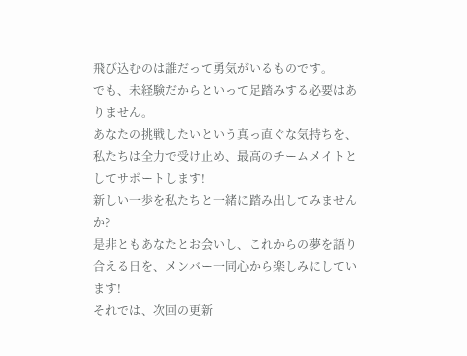飛び込むのは誰だって勇気がいるものです。
でも、未経験だからといって足踏みする必要はありません。
あなたの挑戦したいという真っ直ぐな気持ちを、私たちは全力で受け止め、最高のチームメイトとしてサポートします!
新しい一歩を私たちと一緒に踏み出してみませんか?
是非ともあなたとお会いし、これからの夢を語り合える日を、メンバー一同心から楽しみにしています!
それでは、次回の更新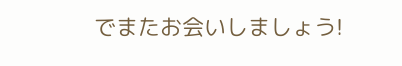でまたお会いしましょう!